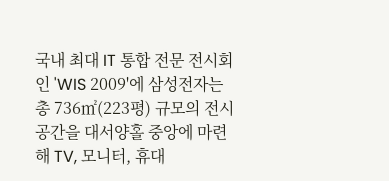국내 최대 IT 통합 전문 전시회인 'WIS 2009'에 삼성전자는 총 736㎡(223평) 규모의 전시 공간을 대서양홀 중앙에 마련해 TV, 모니터, 휴대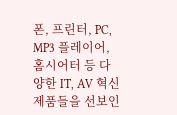폰, 프린터, PC, MP3 플레이어, 홈시어터 등 다양한 IT, AV 혁신 제품들을 선보인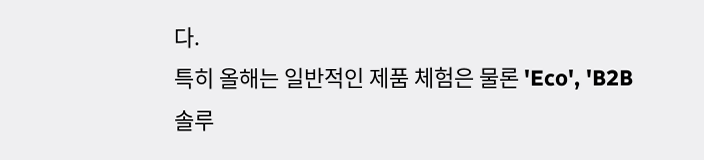다.
특히 올해는 일반적인 제품 체험은 물론 'Eco', 'B2B 솔루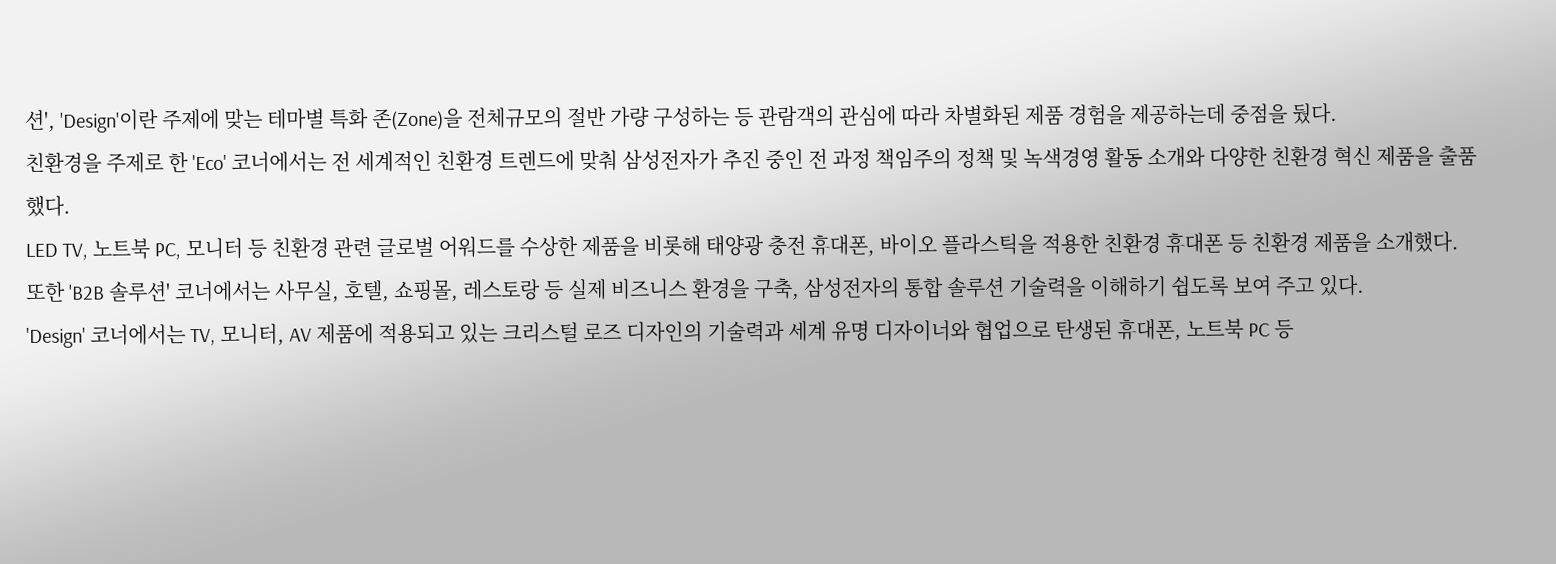션', 'Design'이란 주제에 맞는 테마별 특화 존(Zone)을 전체규모의 절반 가량 구성하는 등 관람객의 관심에 따라 차별화된 제품 경험을 제공하는데 중점을 뒀다.
친환경을 주제로 한 'Eco' 코너에서는 전 세계적인 친환경 트렌드에 맞춰 삼성전자가 추진 중인 전 과정 책임주의 정책 및 녹색경영 활동 소개와 다양한 친환경 혁신 제품을 출품했다.
LED TV, 노트북 PC, 모니터 등 친환경 관련 글로벌 어워드를 수상한 제품을 비롯해 태양광 충전 휴대폰, 바이오 플라스틱을 적용한 친환경 휴대폰 등 친환경 제품을 소개했다.
또한 'B2B 솔루션' 코너에서는 사무실, 호텔, 쇼핑몰, 레스토랑 등 실제 비즈니스 환경을 구축, 삼성전자의 통합 솔루션 기술력을 이해하기 쉽도록 보여 주고 있다.
'Design' 코너에서는 TV, 모니터, AV 제품에 적용되고 있는 크리스털 로즈 디자인의 기술력과 세계 유명 디자이너와 협업으로 탄생된 휴대폰, 노트북 PC 등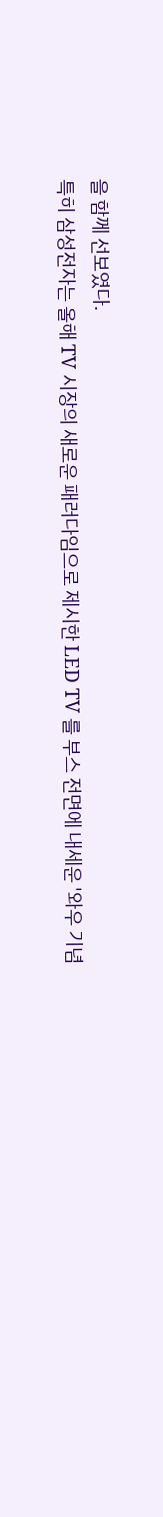을 함께 선보였다.
특히 삼성전자는 올해 TV 시장의 새로운 패러다임으로 제시한 LED TV 를 부스 전면에 내세운 '와우 기념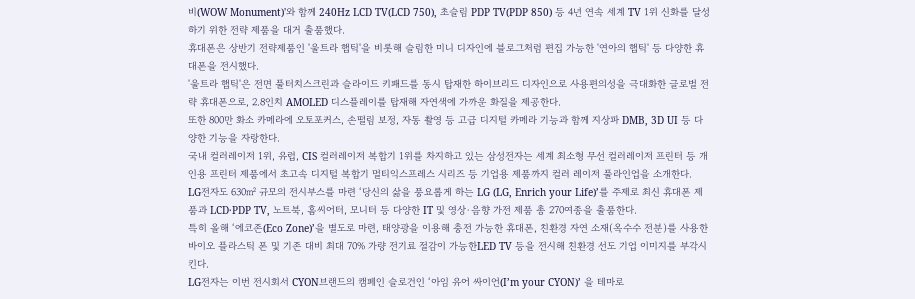비(WOW Monument)'와 함께 240Hz LCD TV(LCD 750), 초슬림 PDP TV(PDP 850) 등 4년 연속 세계 TV 1위 신화를 달성하기 위한 전략 제품을 대거 출품했다.
휴대폰은 상반기 전략제품인 '울트라 햅틱'을 비롯해 슬림한 미니 디자인에 블로그처럼 편집 가능한 '연아의 햅틱' 등 다양한 휴대폰을 전시했다.
'울트라 햅틱'은 전면 풀터치스크린과 슬라이드 키패드를 동시 탑재한 하이브리드 디자인으로 사용편의성을 극대화한 글로벌 전략 휴대폰으로, 2.8인치 AMOLED 디스플레이를 탑재해 자연색에 가까운 화질을 제공한다.
또한 800만 화소 카메라에 오토포커스, 손떨림 보정, 자동 촬영 등 고급 디지털 카메라 기능과 함께 지상파 DMB, 3D UI 등 다양한 기능을 자랑한다.
국내 컬러레이저 1위, 유럽, CIS 컬러레이저 복합기 1위를 차지하고 있는 삼성전자는 세계 최소형 무선 컬러레이저 프린터 등 개인용 프린터 제품에서 초고속 디지털 복합기 멀티익스프레스 시리즈 등 기업용 제품까지 컬러 레이저 풀라인업을 소개한다.
LG전자도 630㎡ 규모의 전시부스를 마련 ‘당신의 삶을 풍요롭게 하는 LG (LG, Enrich your Life)’를 주제로 최신 휴대폰 제품과 LCD·PDP TV, 노트북, 홈씨어터, 모니터 등 다양한 IT 및 영상·음향 가전 제품 총 270여종을 출품한다.
특히 올해 ‘에코존(Eco Zone)’을 별도로 마련, 태양광을 이용해 충전 가능한 휴대폰, 친환경 자연 소재(옥수수 전분)를 사용한 바이오 플라스틱 폰 및 기존 대비 최대 70% 가량 전기료 절감이 가능한LED TV 등을 전시해 친환경 선도 기업 이미지를 부각시킨다.
LG전자는 이번 전시회서 CYON브랜드의 캠페인 슬로건인 ‘아임 유어 싸이언(I’m your CYON)’ 을 테마로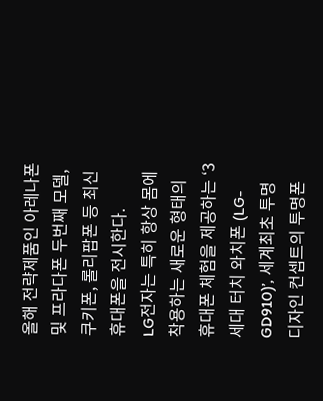올해 전략제품인 아레나폰 및 프라다폰 두번째 모델, 쿠키폰, 롤리팝폰 등 최신 휴대폰을 전시한다.
LG전자는 특히 항상 몸에 착용하는 새로운 형태의 휴대폰 체험을 제공하는 ‘3세대 터치 와치폰 (LG-GD910)’, 세계최초 투명 디자인 컨셉트의 투명폰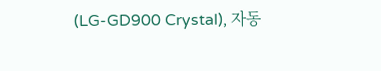(LG-GD900 Crystal), 자동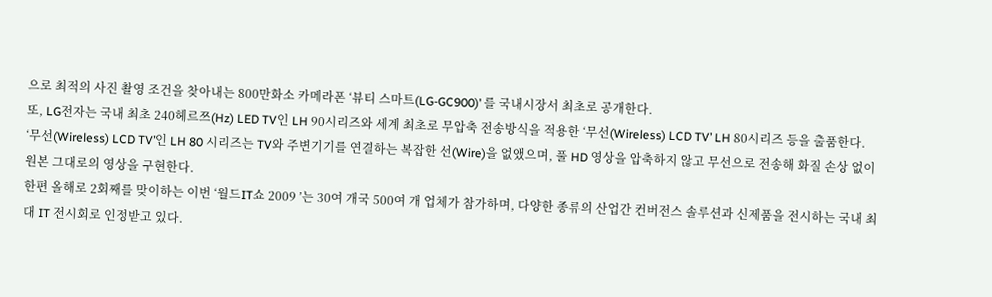으로 최적의 사진 촬영 조건을 찾아내는 800만화소 카메라폰 ‘뷰티 스마트(LG-GC900)’ 를 국내시장서 최초로 공개한다.
또, LG전자는 국내 최초 240헤르쯔(Hz) LED TV인 LH 90시리즈와 세계 최초로 무압축 전송방식을 적용한 ‘무선(Wireless) LCD TV’ LH 80시리즈 등을 출품한다.
‘무선(Wireless) LCD TV’인 LH 80 시리즈는 TV와 주변기기를 연결하는 복잡한 선(Wire)을 없앴으며, 풀 HD 영상을 압축하지 않고 무선으로 전송해 화질 손상 없이 원본 그대로의 영상을 구현한다.
한편 올해로 2회째를 맞이하는 이번 ‘월드IT쇼 2009 ’는 30여 개국 500여 개 업체가 참가하며, 다양한 종류의 산업간 컨버전스 솔루션과 신제품을 전시하는 국내 최대 IT 전시회로 인정받고 있다.